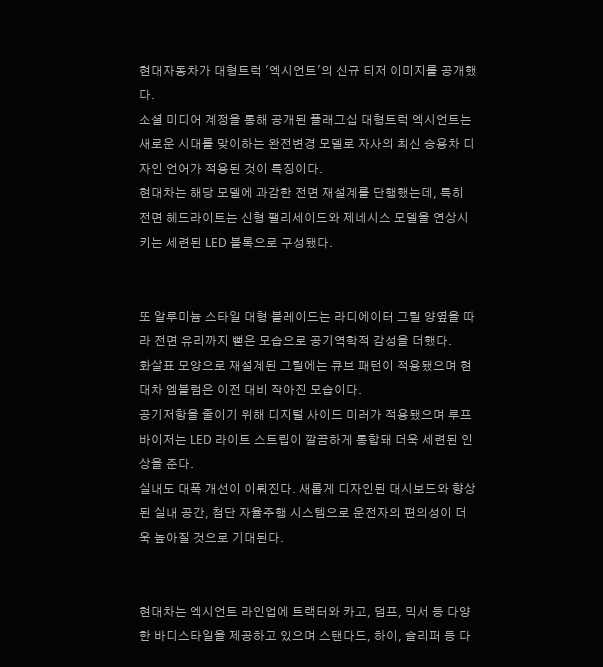현대자동차가 대형트럭 '엑시언트'의 신규 티저 이미지를 공개했다.
소셜 미디어 계정을 통해 공개된 플래그십 대형트럭 엑시언트는 새로운 시대를 맞이하는 완전변경 모델로 자사의 최신 승용차 디자인 언어가 적용된 것이 특징이다.
현대차는 해당 모델에 과감한 전면 재설계를 단행했는데, 특히 전면 헤드라이트는 신형 팰리세이드와 제네시스 모델을 연상시키는 세련된 LED 블록으로 구성됐다.


또 알루미늄 스타일 대형 블레이드는 라디에이터 그릴 양옆을 따라 전면 유리까지 뻗은 모습으로 공기역학적 감성을 더했다.
화살표 모양으로 재설계된 그릴에는 큐브 패턴이 적용됐으며 현대차 엠블럼은 이전 대비 작아진 모습이다.
공기저항을 줄이기 위해 디지털 사이드 미러가 적용됐으며 루프 바이저는 LED 라이트 스트립이 깔끔하게 통합돼 더욱 세련된 인상을 준다.
실내도 대폭 개선이 이뤄진다. 새롭게 디자인된 대시보드와 향상된 실내 공간, 첨단 자율주행 시스템으로 운전자의 편의성이 더욱 높아질 것으로 기대된다.


현대차는 엑시언트 라인업에 트랙터와 카고, 덤프, 믹서 등 다양한 바디스타일을 제공하고 있으며 스탠다드, 하이, 슬리퍼 등 다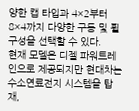양한 캡 타입과 4×2부터 8×4까지 다양한 구동 및 휠 구성을 선택할 수 있다.
현재 모델은 디젤 파워트레인으로 제공되지만 현대차는 수소연료전지 시스템을 탑재,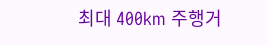최대 400km 주행거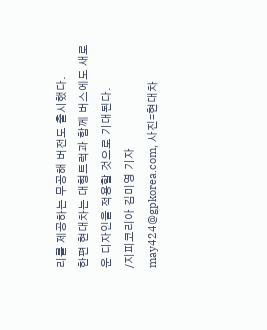리를 제공하는 무공해 버전도 출시했다.
한편 현대차는 대형트럭과 함께 버스에도 새로운 디자인을 적용할 것으로 기대된다.
/지피코리아 김미영 기자 may424@gpkorea.com, 사진=현대차